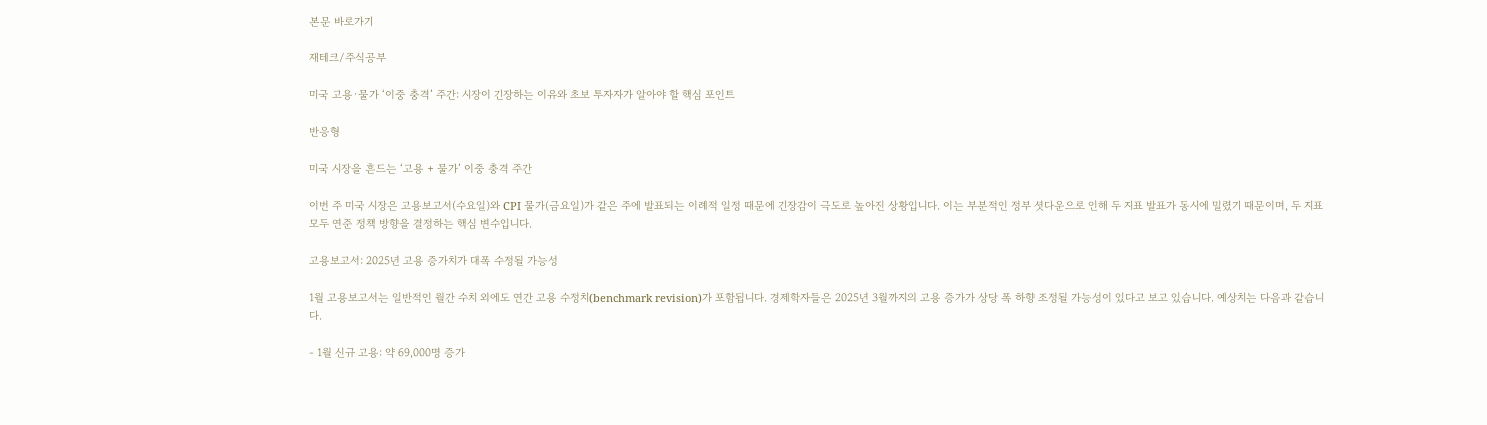본문 바로가기

재테크/주식공부

미국 고용·물가 ‘이중 충격’ 주간: 시장이 긴장하는 이유와 초보 투자자가 알아야 할 핵심 포인트

반응형

미국 시장을 흔드는 ‘고용 + 물가’ 이중 충격 주간

이번 주 미국 시장은 고용보고서(수요일)와 CPI 물가(금요일)가 같은 주에 발표되는 이례적 일정 때문에 긴장감이 극도로 높아진 상황입니다. 이는 부분적인 정부 셧다운으로 인해 두 지표 발표가 동시에 밀렸기 때문이며, 두 지표 모두 연준 정책 방향을 결정하는 핵심 변수입니다.

고용보고서: 2025년 고용 증가치가 대폭 수정될 가능성

1월 고용보고서는 일반적인 월간 수치 외에도 연간 고용 수정치(benchmark revision)가 포함됩니다. 경제학자들은 2025년 3월까지의 고용 증가가 상당 폭 하향 조정될 가능성이 있다고 보고 있습니다. 예상치는 다음과 같습니다.

- 1월 신규 고용: 약 69,000명 증가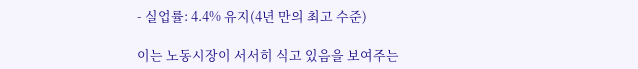- 실업률: 4.4% 유지(4년 만의 최고 수준)

이는 노동시장이 서서히 식고 있음을 보여주는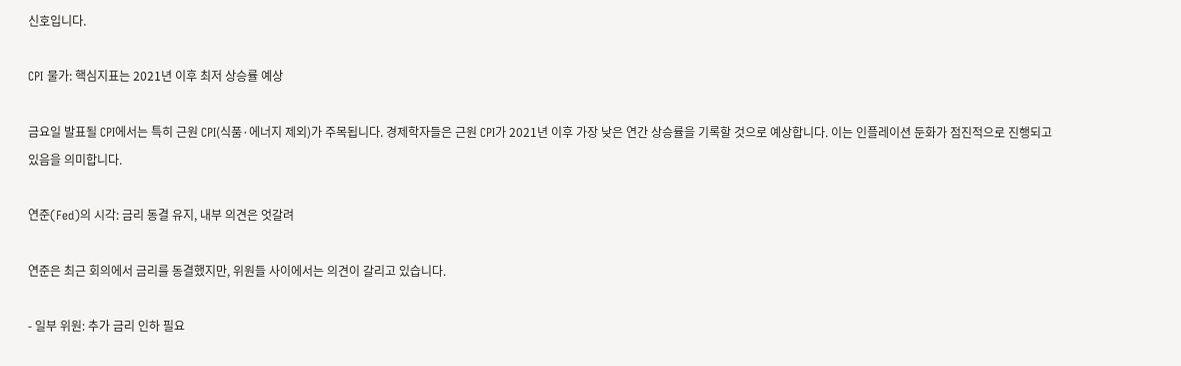신호입니다.

CPI 물가: 핵심지표는 2021년 이후 최저 상승률 예상

금요일 발표될 CPI에서는 특히 근원 CPI(식품·에너지 제외)가 주목됩니다. 경제학자들은 근원 CPI가 2021년 이후 가장 낮은 연간 상승률을 기록할 것으로 예상합니다. 이는 인플레이션 둔화가 점진적으로 진행되고 있음을 의미합니다.

연준(Fed)의 시각: 금리 동결 유지, 내부 의견은 엇갈려

연준은 최근 회의에서 금리를 동결했지만, 위원들 사이에서는 의견이 갈리고 있습니다.

- 일부 위원: 추가 금리 인하 필요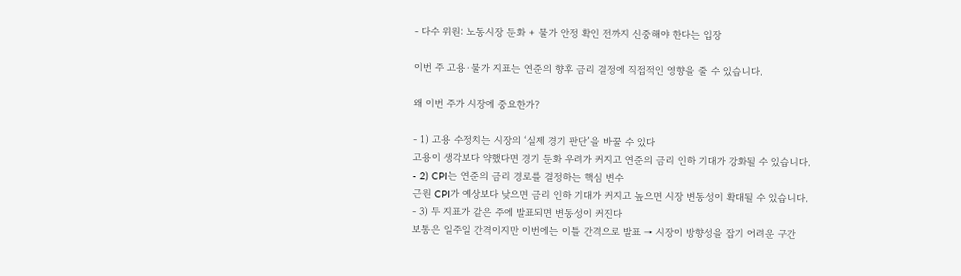- 다수 위원: 노동시장 둔화 + 물가 안정 확인 전까지 신중해야 한다는 입장

이번 주 고용·물가 지표는 연준의 향후 금리 결정에 직접적인 영향을 줄 수 있습니다.

왜 이번 주가 시장에 중요한가?

- 1) 고용 수정치는 시장의 ‘실제 경기 판단’을 바꿀 수 있다
고용이 생각보다 약했다면 경기 둔화 우려가 커지고 연준의 금리 인하 기대가 강화될 수 있습니다.
- 2) CPI는 연준의 금리 경로를 결정하는 핵심 변수
근원 CPI가 예상보다 낮으면 금리 인하 기대가 커지고 높으면 시장 변동성이 확대될 수 있습니다.
- 3) 두 지표가 같은 주에 발표되면 변동성이 커진다
보통은 일주일 간격이지만 이번에는 이틀 간격으로 발표 → 시장이 방향성을 잡기 어려운 구간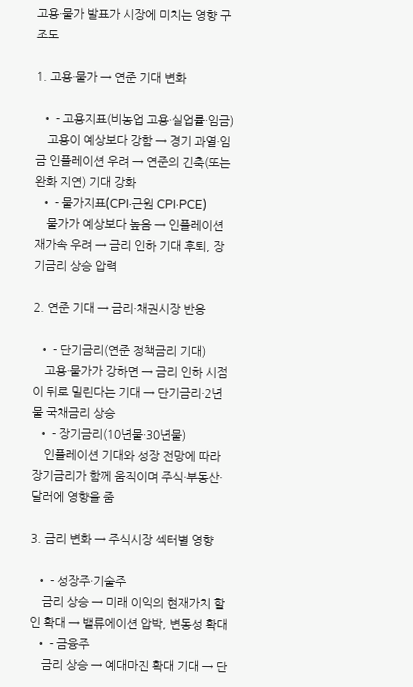고용·물가 발표가 시장에 미치는 영향 구조도

1. 고용·물가 → 연준 기대 변화

  • - 고용지표(비농업 고용·실업률·임금)
    고용이 예상보다 강함 → 경기 과열·임금 인플레이션 우려 → 연준의 긴축(또는 완화 지연) 기대 강화
  • - 물가지표(CPI·근원 CPI·PCE)
    물가가 예상보다 높음 → 인플레이션 재가속 우려 → 금리 인하 기대 후퇴, 장기금리 상승 압력

2. 연준 기대 → 금리·채권시장 반응

  • - 단기금리(연준 정책금리 기대)
    고용·물가가 강하면 → 금리 인하 시점이 뒤로 밀린다는 기대 → 단기금리·2년물 국채금리 상승
  • - 장기금리(10년물·30년물)
    인플레이션 기대와 성장 전망에 따라 장기금리가 함께 움직이며 주식·부동산·달러에 영향을 줌

3. 금리 변화 → 주식시장 섹터별 영향

  • - 성장주·기술주
    금리 상승 → 미래 이익의 현재가치 할인 확대 → 밸류에이션 압박, 변동성 확대
  • - 금융주
    금리 상승 → 예대마진 확대 기대 → 단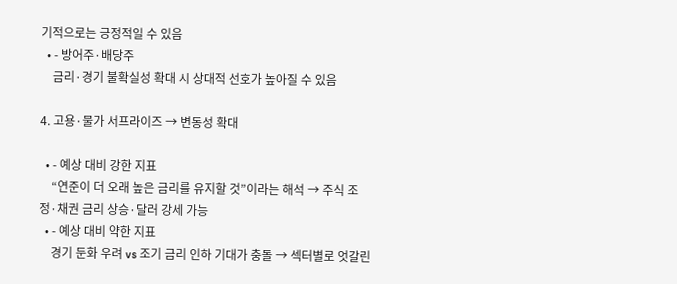기적으로는 긍정적일 수 있음
  • - 방어주·배당주
    금리·경기 불확실성 확대 시 상대적 선호가 높아질 수 있음

4. 고용·물가 서프라이즈 → 변동성 확대

  • - 예상 대비 강한 지표
    “연준이 더 오래 높은 금리를 유지할 것”이라는 해석 → 주식 조정·채권 금리 상승·달러 강세 가능
  • - 예상 대비 약한 지표
    경기 둔화 우려 vs 조기 금리 인하 기대가 충돌 → 섹터별로 엇갈린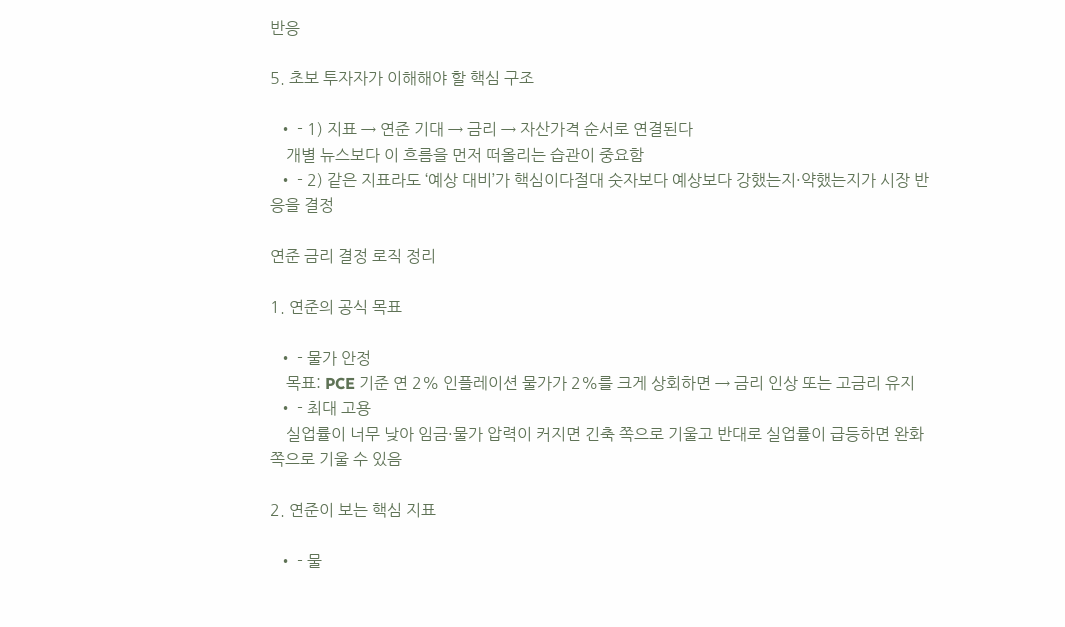반응

5. 초보 투자자가 이해해야 할 핵심 구조

  • - 1) 지표 → 연준 기대 → 금리 → 자산가격 순서로 연결된다
    개별 뉴스보다 이 흐름을 먼저 떠올리는 습관이 중요함
  • - 2) 같은 지표라도 ‘예상 대비’가 핵심이다절대 숫자보다 예상보다 강했는지·약했는지가 시장 반응을 결정

연준 금리 결정 로직 정리

1. 연준의 공식 목표

  • - 물가 안정
    목표: PCE 기준 연 2% 인플레이션 물가가 2%를 크게 상회하면 → 금리 인상 또는 고금리 유지
  • - 최대 고용
    실업률이 너무 낮아 임금·물가 압력이 커지면 긴축 쪽으로 기울고 반대로 실업률이 급등하면 완화 쪽으로 기울 수 있음

2. 연준이 보는 핵심 지표

  • - 물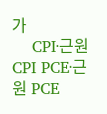가
    CPI·근원 CPI PCE·근원 PCE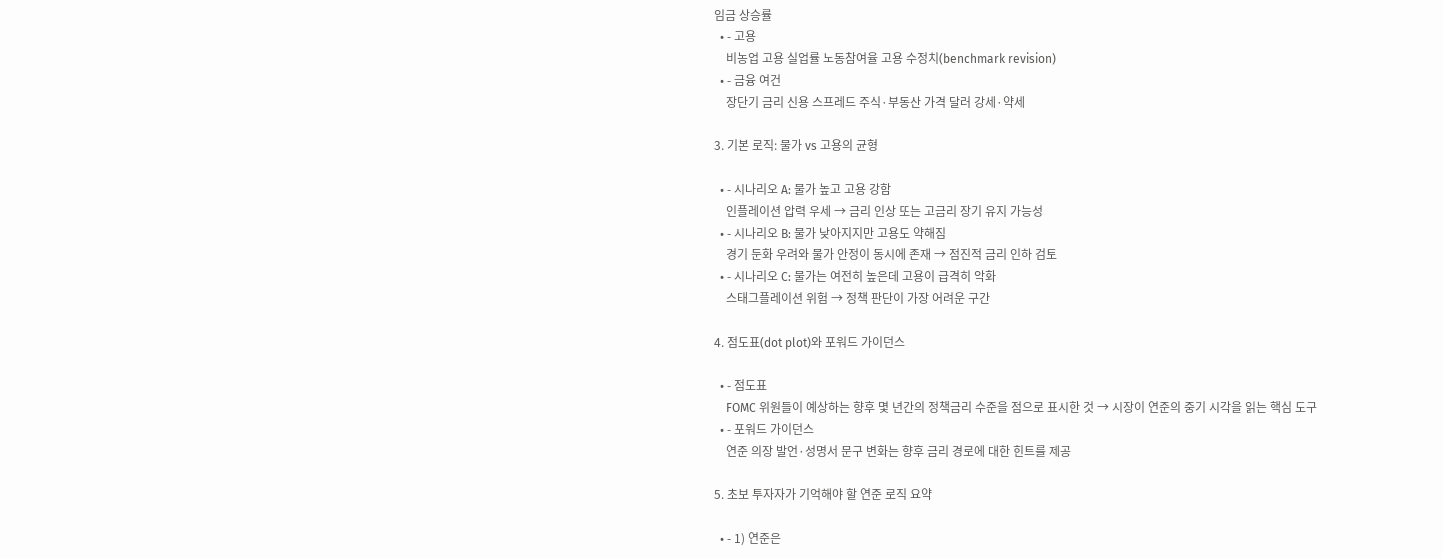임금 상승률
  • - 고용
    비농업 고용 실업률 노동참여율 고용 수정치(benchmark revision)
  • - 금융 여건
    장단기 금리 신용 스프레드 주식·부동산 가격 달러 강세·약세

3. 기본 로직: 물가 vs 고용의 균형

  • - 시나리오 A: 물가 높고 고용 강함
    인플레이션 압력 우세 → 금리 인상 또는 고금리 장기 유지 가능성
  • - 시나리오 B: 물가 낮아지지만 고용도 약해짐
    경기 둔화 우려와 물가 안정이 동시에 존재 → 점진적 금리 인하 검토
  • - 시나리오 C: 물가는 여전히 높은데 고용이 급격히 악화
    스태그플레이션 위험 → 정책 판단이 가장 어려운 구간

4. 점도표(dot plot)와 포워드 가이던스

  • - 점도표
    FOMC 위원들이 예상하는 향후 몇 년간의 정책금리 수준을 점으로 표시한 것 → 시장이 연준의 중기 시각을 읽는 핵심 도구
  • - 포워드 가이던스
    연준 의장 발언·성명서 문구 변화는 향후 금리 경로에 대한 힌트를 제공

5. 초보 투자자가 기억해야 할 연준 로직 요약

  • - 1) 연준은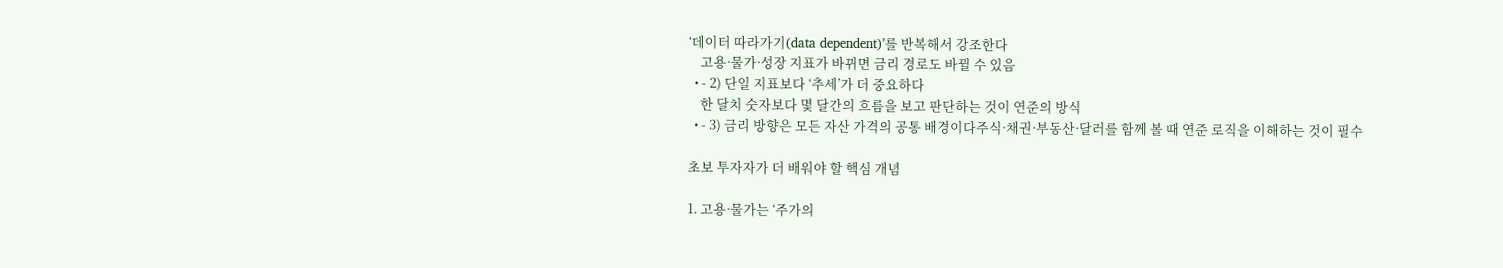‘데이터 따라가기(data dependent)’를 반복해서 강조한다
    고용·물가·성장 지표가 바뀌면 금리 경로도 바뀔 수 있음
  • - 2) 단일 지표보다 ‘추세’가 더 중요하다
    한 달치 숫자보다 몇 달간의 흐름을 보고 판단하는 것이 연준의 방식
  • - 3) 금리 방향은 모든 자산 가격의 공통 배경이다주식·채권·부동산·달러를 함께 볼 때 연준 로직을 이해하는 것이 필수

초보 투자자가 더 배워야 할 핵심 개념

1. 고용·물가는 ‘주가의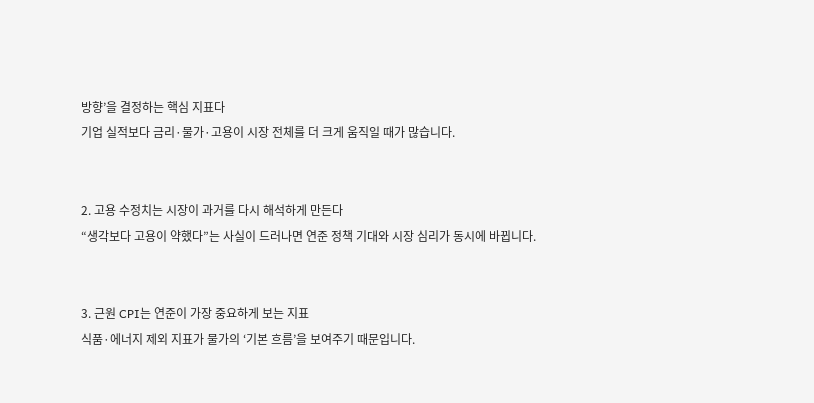방향’을 결정하는 핵심 지표다
기업 실적보다 금리·물가·고용이 시장 전체를 더 크게 움직일 때가 많습니다.


2. 고용 수정치는 시장이 과거를 다시 해석하게 만든다
“생각보다 고용이 약했다”는 사실이 드러나면 연준 정책 기대와 시장 심리가 동시에 바뀝니다.


3. 근원 CPI는 연준이 가장 중요하게 보는 지표
식품·에너지 제외 지표가 물가의 ‘기본 흐름’을 보여주기 때문입니다.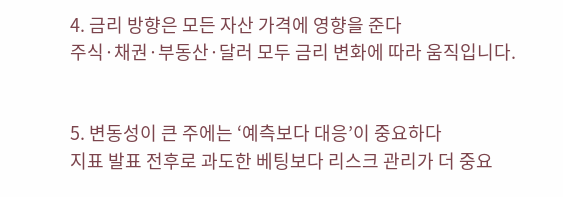4. 금리 방향은 모든 자산 가격에 영향을 준다
주식·채권·부동산·달러 모두 금리 변화에 따라 움직입니다.


5. 변동성이 큰 주에는 ‘예측보다 대응’이 중요하다
지표 발표 전후로 과도한 베팅보다 리스크 관리가 더 중요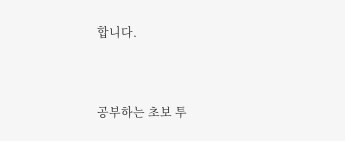합니다.


공부하는 초보 투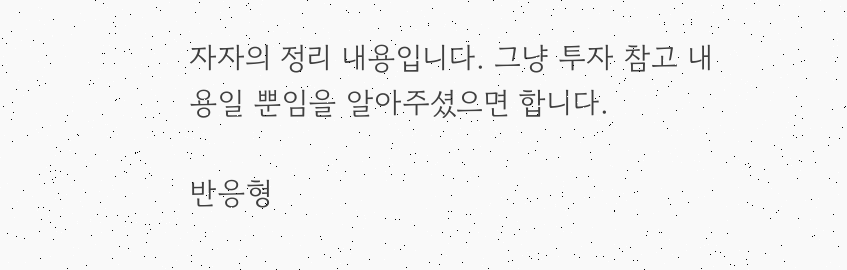자자의 정리 내용입니다. 그냥 투자 참고 내용일 뿐임을 알아주셨으면 합니다.

반응형